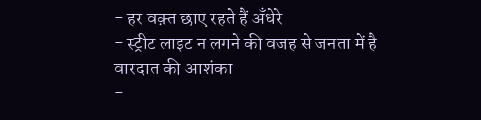- हर वक़्त छाए रहते हैं अँधेरे
- स्ट्रीट लाइट न लगने की वजह से जनता में है वारदात की आशंका
-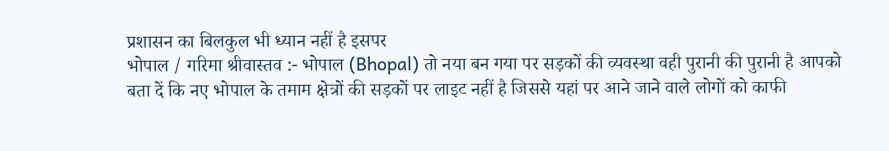प्रशासन का बिलकुल भी ध्यान नहीं है इसपर
भोपाल / गरिमा श्रीवास्तव :- भोपाल (Bhopal) तो नया बन गया पर सड़कों की व्यवस्था वही पुरानी की पुरानी है आपको बता दें कि नए भोपाल के तमाम क्षेत्रों की सड़कों पर लाइट नहीं है जिससे यहां पर आने जाने वाले लोगों को काफी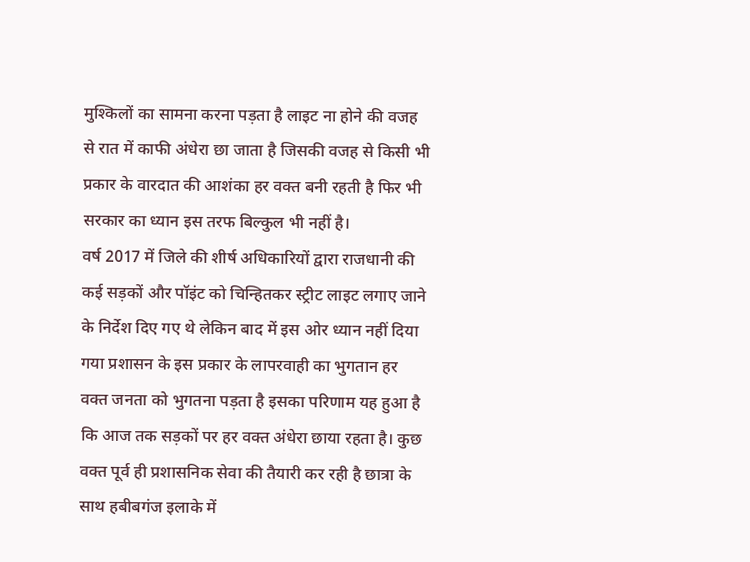मुश्किलों का सामना करना पड़ता है लाइट ना होने की वजह से रात में काफी अंधेरा छा जाता है जिसकी वजह से किसी भी प्रकार के वारदात की आशंका हर वक्त बनी रहती है फिर भी सरकार का ध्यान इस तरफ बिल्कुल भी नहीं है।
वर्ष 2017 में जिले की शीर्ष अधिकारियों द्वारा राजधानी की कई सड़कों और पॉइंट को चिन्हितकर स्ट्रीट लाइट लगाए जाने के निर्देश दिए गए थे लेकिन बाद में इस ओर ध्यान नहीं दिया गया प्रशासन के इस प्रकार के लापरवाही का भुगतान हर वक्त जनता को भुगतना पड़ता है इसका परिणाम यह हुआ है कि आज तक सड़कों पर हर वक्त अंधेरा छाया रहता है। कुछ वक्त पूर्व ही प्रशासनिक सेवा की तैयारी कर रही है छात्रा के साथ हबीबगंज इलाके में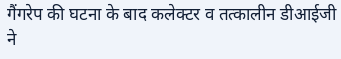गैंगरेप की घटना के बाद कलेक्टर व तत्कालीन डीआईजी ने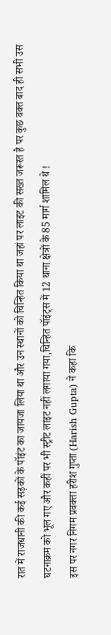रात में राजधानी की कई सड़कों के पॉइंट का जायजा लिया था और उन स्थानों को चिन्हित किया था जहां पर लाइट की सख्त जरूरत है पर कुछ वक्त बाद ही सभी उस घटनाक्रम को भूल गए और कहीं पर भी स्ट्रीट लाइट नहीं लगाया गया,चिन्हित पॉइंट्स में 12 थाना क्षेत्रों के 85 मार्ग शामिल थे !
इस पर नगर निगम प्रवक्ता हरीश गुप्ता (Harish Gupta) ने कहा कि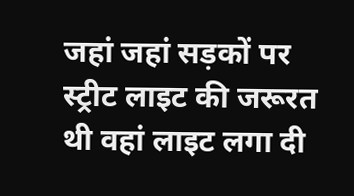जहां जहां सड़कों पर स्ट्रीट लाइट की जरूरत थी वहां लाइट लगा दी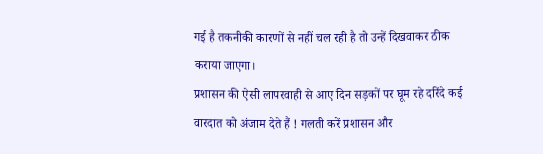गई है तकनीकी कारणों से नहीं चल रही है तो उन्हें दिखवाकर ठीक कराया जाएगा।
प्रशासन की ऐसी लापरवाही से आए दिन सड़कों पर घूम रहे दरिंदे कई वारदात को अंजाम देते हैं ! गलती करें प्रशासन और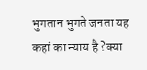भुगतान भुगते जनता यह कहां का न्याय है ?क्या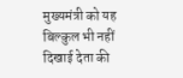मुख्यमंत्री को यह बिल्कुल भी नहीं दिखाई देता की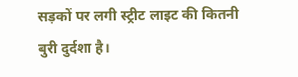सड़कों पर लगी स्ट्रीट लाइट की कितनी बुरी दुर्दशा है।